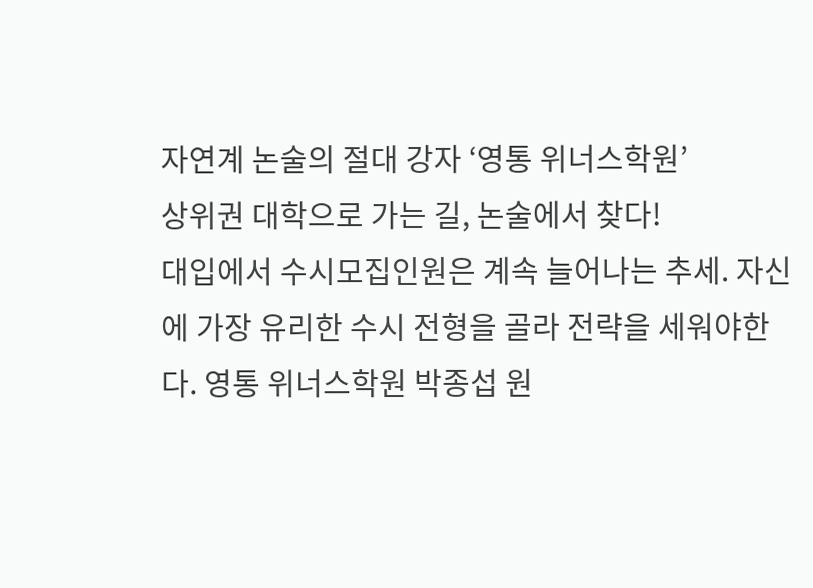자연계 논술의 절대 강자 ‘영통 위너스학원’
상위권 대학으로 가는 길, 논술에서 찾다!
대입에서 수시모집인원은 계속 늘어나는 추세. 자신에 가장 유리한 수시 전형을 골라 전략을 세워야한다. 영통 위너스학원 박종섭 원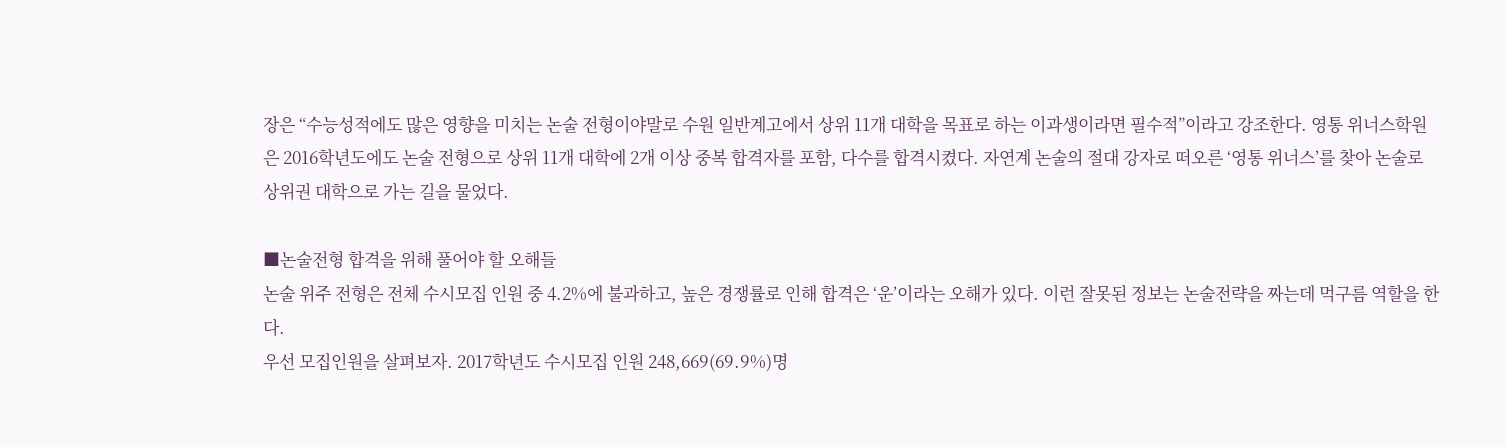장은 “수능성적에도 많은 영향을 미치는 논술 전형이야말로 수원 일반계고에서 상위 11개 대학을 목표로 하는 이과생이라면 필수적”이라고 강조한다. 영통 위너스학원은 2016학년도에도 논술 전형으로 상위 11개 대학에 2개 이상 중복 합격자를 포함, 다수를 합격시켰다. 자연계 논술의 절대 강자로 떠오른 ‘영통 위너스’를 찾아 논술로 상위권 대학으로 가는 길을 물었다.

■논술전형 합격을 위해 풀어야 할 오해들
논술 위주 전형은 전체 수시모집 인원 중 4.2%에 불과하고, 높은 경쟁률로 인해 합격은 ‘운’이라는 오해가 있다. 이런 잘못된 정보는 논술전략을 짜는데 먹구름 역할을 한다.
우선 모집인원을 살펴보자. 2017학년도 수시모집 인원 248,669(69.9%)명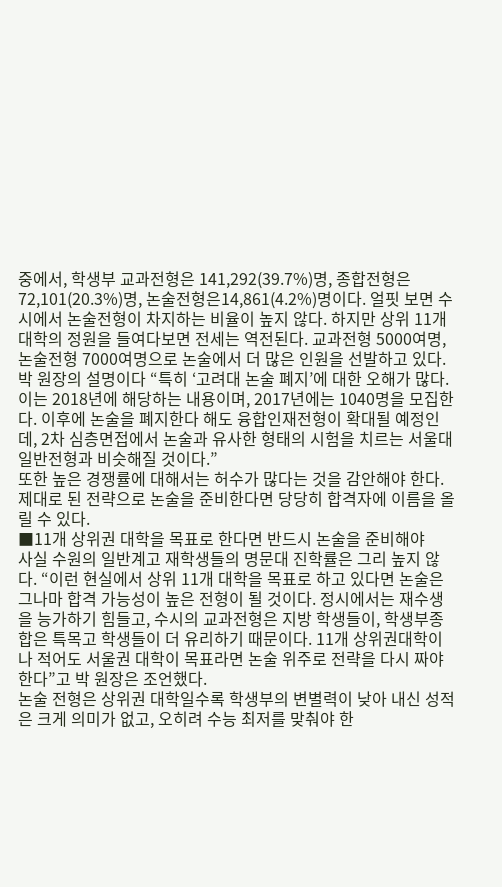중에서, 학생부 교과전형은 141,292(39.7%)명, 종합전형은 72,101(20.3%)명, 논술전형은14,861(4.2%)명이다. 얼핏 보면 수시에서 논술전형이 차지하는 비율이 높지 않다. 하지만 상위 11개 대학의 정원을 들여다보면 전세는 역전된다. 교과전형 5000여명, 논술전형 7000여명으로 논술에서 더 많은 인원을 선발하고 있다.
박 원장의 설명이다 “특히 ‘고려대 논술 폐지’에 대한 오해가 많다. 이는 2018년에 해당하는 내용이며, 2017년에는 1040명을 모집한다. 이후에 논술을 폐지한다 해도 융합인재전형이 확대될 예정인데, 2차 심층면접에서 논술과 유사한 형태의 시험을 치르는 서울대 일반전형과 비슷해질 것이다.”
또한 높은 경쟁률에 대해서는 허수가 많다는 것을 감안해야 한다. 제대로 된 전략으로 논술을 준비한다면 당당히 합격자에 이름을 올릴 수 있다.
■11개 상위권 대학을 목표로 한다면 반드시 논술을 준비해야
사실 수원의 일반계고 재학생들의 명문대 진학률은 그리 높지 않다. “이런 현실에서 상위 11개 대학을 목표로 하고 있다면 논술은 그나마 합격 가능성이 높은 전형이 될 것이다. 정시에서는 재수생을 능가하기 힘들고, 수시의 교과전형은 지방 학생들이, 학생부종합은 특목고 학생들이 더 유리하기 때문이다. 11개 상위권대학이나 적어도 서울권 대학이 목표라면 논술 위주로 전략을 다시 짜야 한다”고 박 원장은 조언했다.
논술 전형은 상위권 대학일수록 학생부의 변별력이 낮아 내신 성적은 크게 의미가 없고, 오히려 수능 최저를 맞춰야 한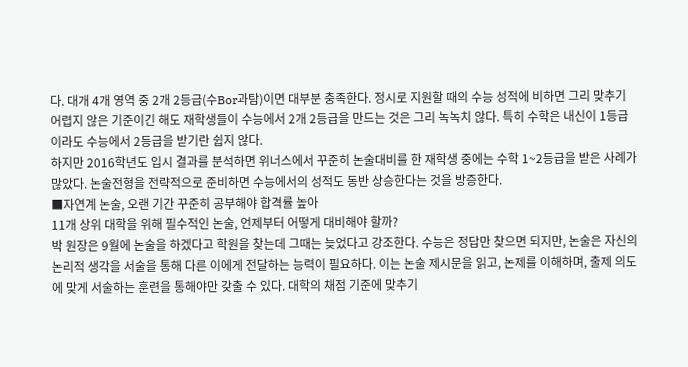다. 대개 4개 영역 중 2개 2등급(수Bor과탐)이면 대부분 충족한다. 정시로 지원할 때의 수능 성적에 비하면 그리 맞추기 어렵지 않은 기준이긴 해도 재학생들이 수능에서 2개 2등급을 만드는 것은 그리 녹녹치 않다. 특히 수학은 내신이 1등급이라도 수능에서 2등급을 받기란 쉽지 않다.
하지만 2016학년도 입시 결과를 분석하면 위너스에서 꾸준히 논술대비를 한 재학생 중에는 수학 1~2등급을 받은 사례가 많았다. 논술전형을 전략적으로 준비하면 수능에서의 성적도 동반 상승한다는 것을 방증한다.
■자연계 논술, 오랜 기간 꾸준히 공부해야 합격률 높아
11개 상위 대학을 위해 필수적인 논술, 언제부터 어떻게 대비해야 할까?
박 원장은 9월에 논술을 하겠다고 학원을 찾는데 그때는 늦었다고 강조한다. 수능은 정답만 찾으면 되지만, 논술은 자신의 논리적 생각을 서술을 통해 다른 이에게 전달하는 능력이 필요하다. 이는 논술 제시문을 읽고, 논제를 이해하며, 출제 의도에 맞게 서술하는 훈련을 통해야만 갖출 수 있다. 대학의 채점 기준에 맞추기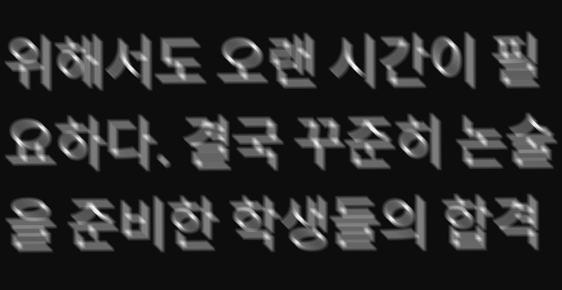위해서도 오랜 시간이 필요하다. 결국 꾸준히 논술을 준비한 학생들의 합격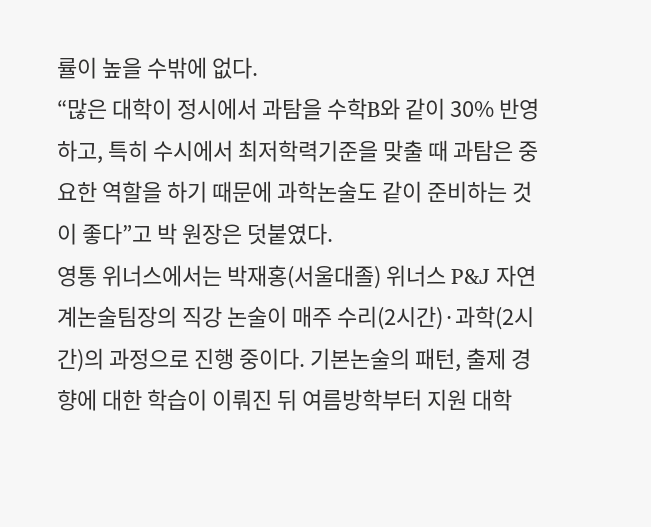률이 높을 수밖에 없다.
“많은 대학이 정시에서 과탐을 수학B와 같이 30% 반영하고, 특히 수시에서 최저학력기준을 맞출 때 과탐은 중요한 역할을 하기 때문에 과학논술도 같이 준비하는 것이 좋다”고 박 원장은 덧붙였다.
영통 위너스에서는 박재홍(서울대졸) 위너스 P&J 자연계논술팀장의 직강 논술이 매주 수리(2시간)·과학(2시간)의 과정으로 진행 중이다. 기본논술의 패턴, 출제 경향에 대한 학습이 이뤄진 뒤 여름방학부터 지원 대학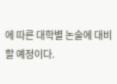에 따른 대학별 논술에 대비할 예정이다.